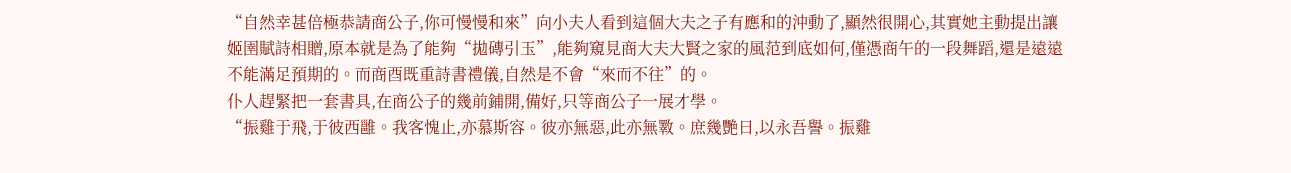“自然幸甚倍極恭請商公子,你可慢慢和來”向小夫人看到這個大夫之子有應和的沖動了,顯然很開心,其實她主動提出讓姬圉賦詩相贈,原本就是為了能夠“拋磚引玉”,能夠窺見商大夫大賢之家的風范到底如何,僅憑商午的一段舞蹈,還是遠遠不能滿足預期的。而商酉既重詩書禮儀,自然是不會“來而不往”的。
仆人趕緊把一套書具,在商公子的幾前鋪開,備好,只等商公子一展才學。
“振雞于飛,于彼西雝。我客愧止,亦慕斯容。彼亦無惡,此亦無斁。庶幾艷日,以永吾譽。振雞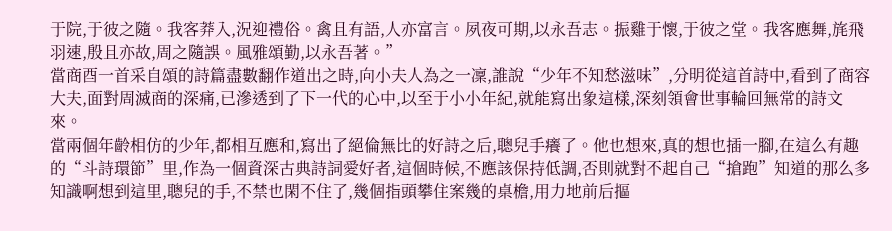于院,于彼之隨。我客莽入,況迎禮俗。禽且有語,人亦富言。夙夜可期,以永吾志。振雞于懷,于彼之堂。我客應舞,旄飛羽速,殷且亦故,周之隨誤。風雅頌勤,以永吾著。”
當商酉一首采自頌的詩篇盡數翻作道出之時,向小夫人為之一凜,誰說“少年不知愁滋味”,分明從這首詩中,看到了商容大夫,面對周滅商的深痛,已滲透到了下一代的心中,以至于小小年紀,就能寫出象這樣,深刻領會世事輪回無常的詩文來。
當兩個年齡相仿的少年,都相互應和,寫出了絕倫無比的好詩之后,聰兒手癢了。他也想來,真的想也插一腳,在這么有趣的“斗詩環節”里,作為一個資深古典詩詞愛好者,這個時候,不應該保持低調,否則就對不起自己“搶跑”知道的那么多知識啊想到這里,聰兒的手,不禁也閑不住了,幾個指頭攀住案幾的桌檐,用力地前后摳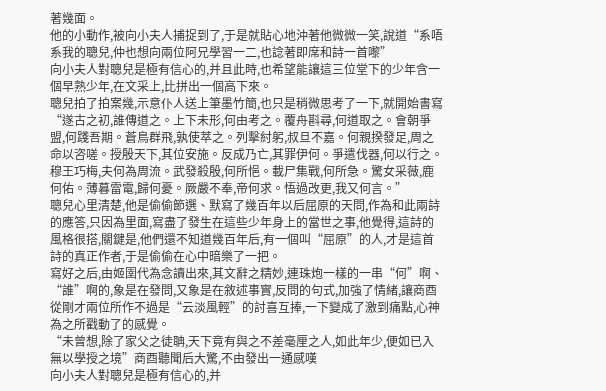著幾面。
他的小動作,被向小夫人捕捉到了,于是就貼心地沖著他微微一笑,說道“系唔系我的聰兒,仲也想向兩位阿兄學習一二,也諗著即席和詩一首嚟”
向小夫人對聰兒是極有信心的,并且此時,也希望能讓這三位堂下的少年含一個早熟少年,在文采上,比拼出一個高下來。
聰兒拍了拍案幾,示意仆人送上筆墨竹簡,也只是稍微思考了一下,就開始書寫
“遂古之初,誰傳道之。上下未形,何由考之。覆舟斟尋,何道取之。會朝爭盟,何踐吾期。蒼鳥群飛,孰使萃之。列擊紂躬,叔旦不嘉。何親揆發足,周之命以咨嗟。授殷天下,其位安施。反成乃亡,其罪伊何。爭遣伐器,何以行之。穆王巧梅,夫何為周流。武發殺殷,何所悒。載尸集戰,何所急。驚女采薇,鹿何佑。薄暮雷電,歸何憂。厥嚴不奉,帝何求。悟過改更,我又何言。”
聰兒心里清楚,他是偷偷節選、默寫了幾百年以后屈原的天問,作為和此兩詩的應答,只因為里面,寫盡了發生在這些少年身上的當世之事,他覺得,這詩的風格很搭,關鍵是,他們還不知道幾百年后,有一個叫“屈原”的人,才是這首詩的真正作者,于是偷偷在心中暗樂了一把。
寫好之后,由姬圉代為念讀出來,其文辭之精妙,連珠炮一樣的一串“何”啊、“誰”啊的,象是在發問,又象是在敘述事實,反問的句式,加強了情緒,讓商酉從剛才兩位所作不過是“云淡風輕”的討喜互捧,一下變成了激到痛點,心神為之所戳動了的感覺。
“未曾想,除了家父之徒聃,天下竟有與之不差毫厘之人,如此年少,便如已入無以學授之境”商酉聽聞后大驚,不由發出一通感嘆
向小夫人對聰兒是極有信心的,并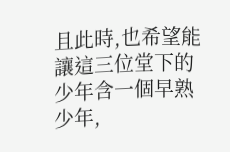且此時,也希望能讓這三位堂下的少年含一個早熟少年,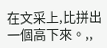在文采上,比拼出一個高下來。,,